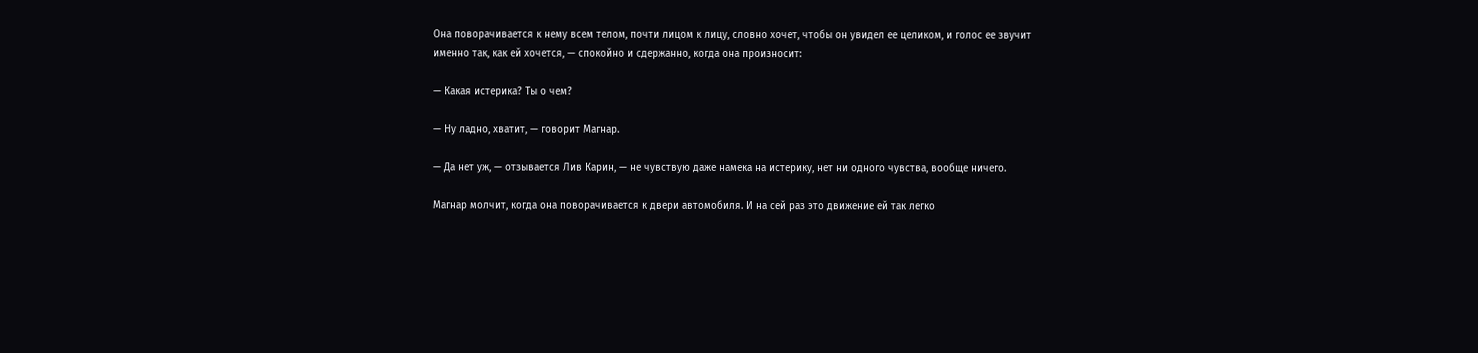Она поворачивается к нему всем телом, почти лицом к лицу, словно хочет, чтобы он увидел ее целиком, и голос ее звучит именно так, как ей хочется, — спокойно и сдержанно, когда она произносит:

— Какая истерика? Ты о чем?

— Ну ладно, хватит, — говорит Магнар.

— Да нет уж, — отзывается Лив Карин, — не чувствую даже намека на истерику, нет ни одного чувства, вообще ничего.

Магнар молчит, когда она поворачивается к двери автомобиля. И на сей раз это движение ей так легко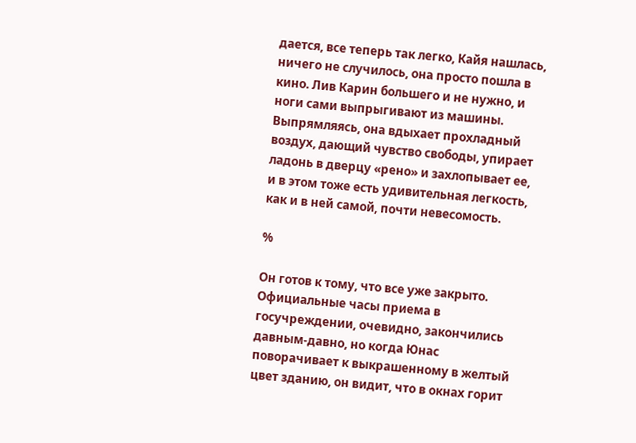дается, все теперь так легко, Кайя нашлась, ничего не случилось, она просто пошла в кино. Лив Карин большего и не нужно, и ноги сами выпрыгивают из машины. Выпрямляясь, она вдыхает прохладный воздух, дающий чувство свободы, упирает ладонь в дверцу «рено» и захлопывает ее, и в этом тоже есть удивительная легкость, как и в ней самой, почти невесомость.

%

Он готов к тому, что все уже закрыто. Официальные часы приема в госучреждении, очевидно, закончились давным-давно, но когда Юнас поворачивает к выкрашенному в желтый цвет зданию, он видит, что в окнах горит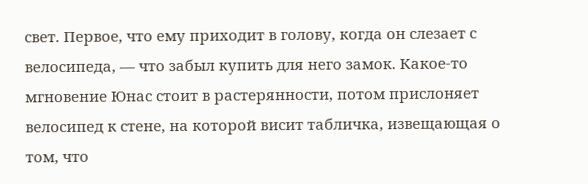свет. Первое, что ему приходит в голову, когда он слезает с велосипеда, — что забыл купить для него замок. Какое-то мгновение Юнас стоит в растерянности, потом прислоняет велосипед к стене, на которой висит табличка, извещающая о том, что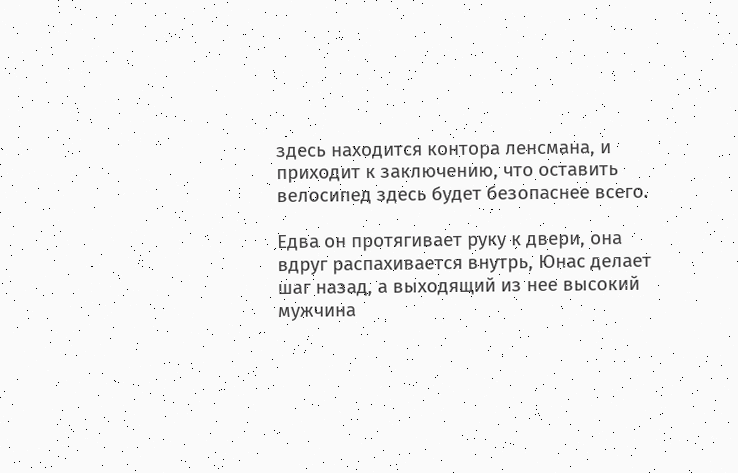здесь находится контора ленсмана, и приходит к заключению, что оставить велосипед здесь будет безопаснее всего.

Едва он протягивает руку к двери, она вдруг распахивается внутрь, Юнас делает шаг назад, а выходящий из нее высокий мужчина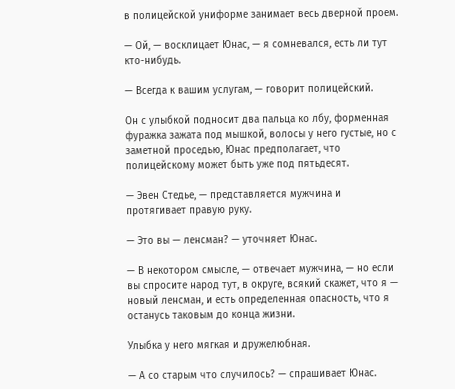в полицейской униформе занимает весь дверной проем.

— Ой, — восклицает Юнас, — я сомневался, есть ли тут кто-нибудь.

— Всегда к вашим услугам, — говорит полицейский.

Он с улыбкой подносит два пальца ко лбу, форменная фуражка зажата под мышкой, волосы у него густые, но с заметной проседью, Юнас предполагает, что полицейскому может быть уже под пятьдесят.

— Эвен Стедье, — представляется мужчина и протягивает правую руку.

— Это вы — ленсман? — уточняет Юнас.

— В некотором смысле, — отвечает мужчина, — но если вы спросите народ тут, в округе, всякий скажет, что я — новый ленсман, и есть определенная опасность, что я останусь таковым до конца жизни.

Улыбка у него мягкая и дружелюбная.

— А со старым что случилось? — спрашивает Юнас.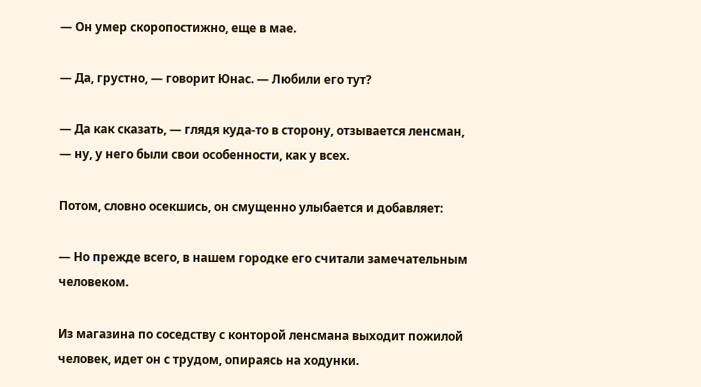— Он умер скоропостижно, еще в мае.

— Да, грустно, — говорит Юнас. — Любили его тут?

— Да как сказать, — глядя куда-то в сторону, отзывается ленсман, — ну, у него были свои особенности, как у всех.

Потом, словно осекшись, он смущенно улыбается и добавляет:

— Но прежде всего, в нашем городке его считали замечательным человеком.

Из магазина по соседству с конторой ленсмана выходит пожилой человек, идет он с трудом, опираясь на ходунки.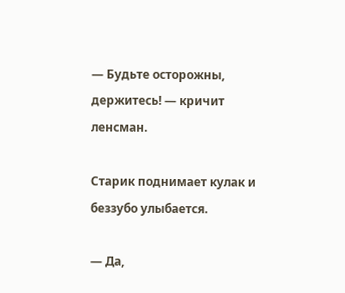— Будьте осторожны, держитесь! — кричит ленсман.

Старик поднимает кулак и беззубо улыбается.

— Да,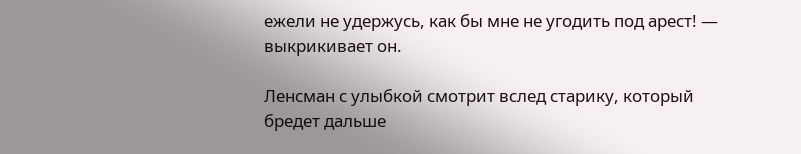ежели не удержусь, как бы мне не угодить под арест! — выкрикивает он.

Ленсман с улыбкой смотрит вслед старику, который бредет дальше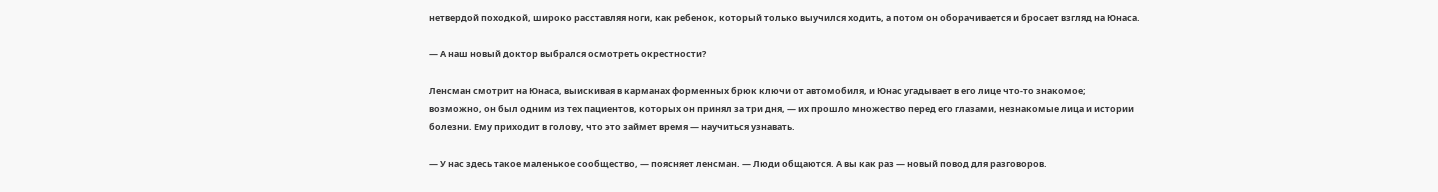нетвердой походкой, широко расставляя ноги, как ребенок, который только выучился ходить, а потом он оборачивается и бросает взгляд на Юнаса.

— А наш новый доктор выбрался осмотреть окрестности?

Ленсман смотрит на Юнаса, выискивая в карманах форменных брюк ключи от автомобиля, и Юнас угадывает в его лице что-то знакомое; возможно, он был одним из тех пациентов, которых он принял за три дня, — их прошло множество перед его глазами, незнакомые лица и истории болезни. Ему приходит в голову, что это займет время — научиться узнавать.

— У нас здесь такое маленькое сообщество, — поясняет ленсман. — Люди общаются. А вы как раз — новый повод для разговоров.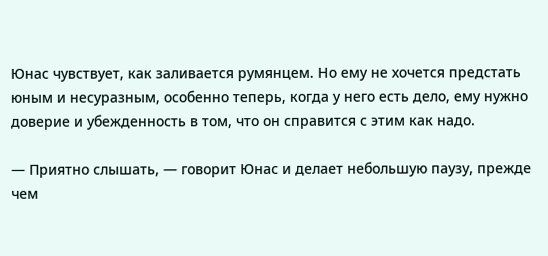Юнас чувствует, как заливается румянцем. Но ему не хочется предстать юным и несуразным, особенно теперь, когда у него есть дело, ему нужно доверие и убежденность в том, что он справится с этим как надо.

— Приятно слышать, — говорит Юнас и делает небольшую паузу, прежде чем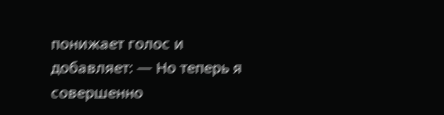понижает голос и добавляет: — Но теперь я совершенно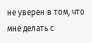не уверен в том, что мне делать с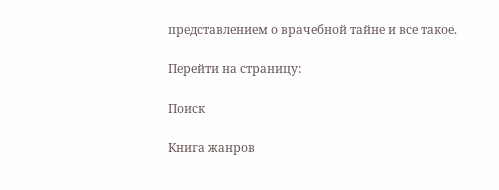представлением о врачебной тайне и все такое.

Перейти на страницу:

Поиск

Книга жанров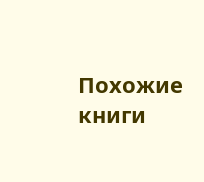Похожие книги